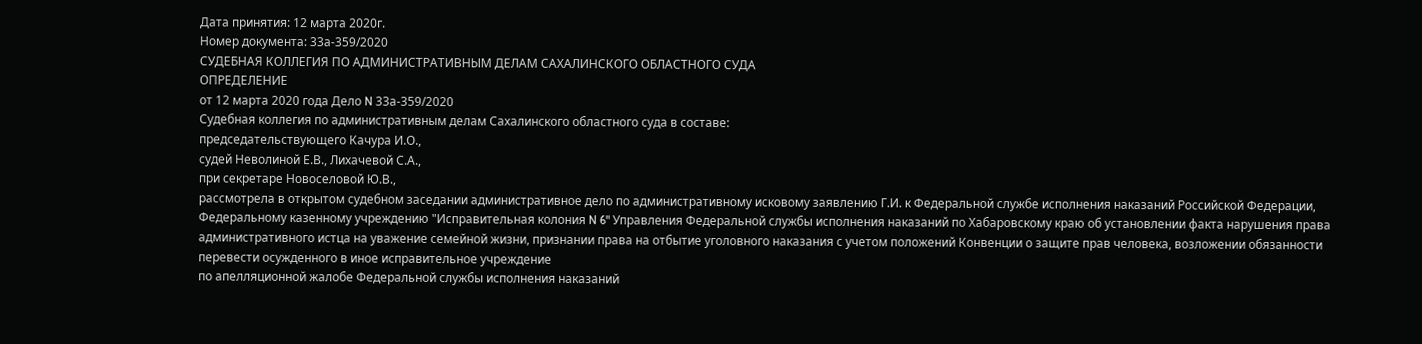Дата принятия: 12 марта 2020г.
Номер документа: 33а-359/2020
СУДЕБНАЯ КОЛЛЕГИЯ ПО АДМИНИСТРАТИВНЫМ ДЕЛАМ САХАЛИНСКОГО ОБЛАСТНОГО СУДА
ОПРЕДЕЛЕНИЕ
от 12 марта 2020 года Дело N 33а-359/2020
Судебная коллегия по административным делам Сахалинского областного суда в составе:
председательствующего Качура И.О.,
судей Неволиной Е.В., Лихачевой С.А.,
при секретаре Новоселовой Ю.В.,
рассмотрела в открытом судебном заседании административное дело по административному исковому заявлению Г.И. к Федеральной службе исполнения наказаний Российской Федерации, Федеральному казенному учреждению "Исправительная колония N 6" Управления Федеральной службы исполнения наказаний по Хабаровскому краю об установлении факта нарушения права административного истца на уважение семейной жизни, признании права на отбытие уголовного наказания с учетом положений Конвенции о защите прав человека, возложении обязанности перевести осужденного в иное исправительное учреждение
по апелляционной жалобе Федеральной службы исполнения наказаний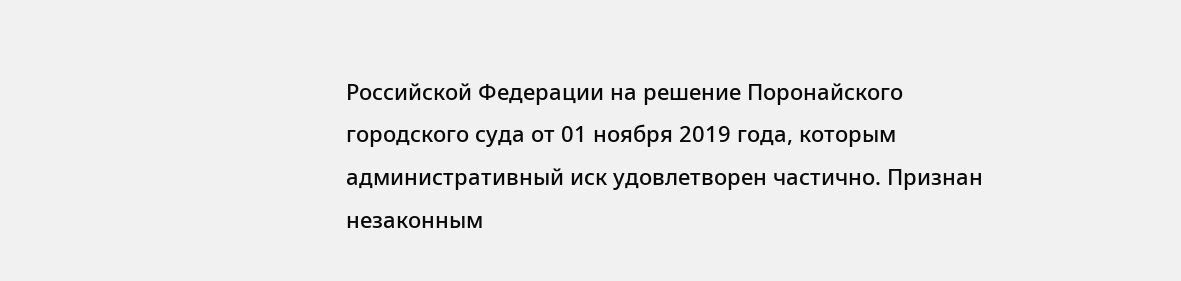Российской Федерации на решение Поронайского городского суда от 01 ноября 2019 года, которым административный иск удовлетворен частично. Признан незаконным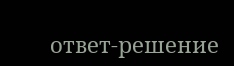ответ-решение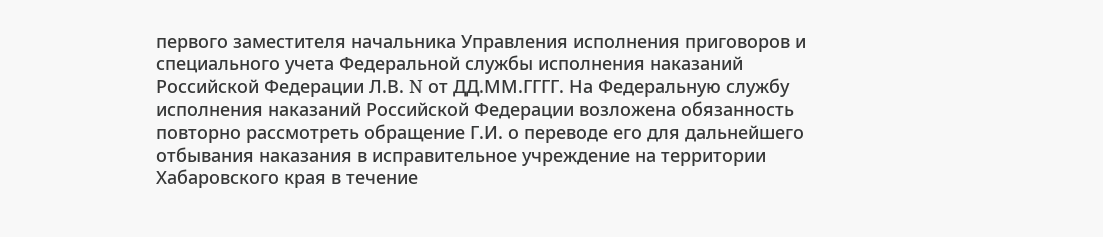первого заместителя начальника Управления исполнения приговоров и специального учета Федеральной службы исполнения наказаний Российской Федерации Л.В. N от ДД.ММ.ГГГГ. На Федеральную службу исполнения наказаний Российской Федерации возложена обязанность повторно рассмотреть обращение Г.И. о переводе его для дальнейшего отбывания наказания в исправительное учреждение на территории Хабаровского края в течение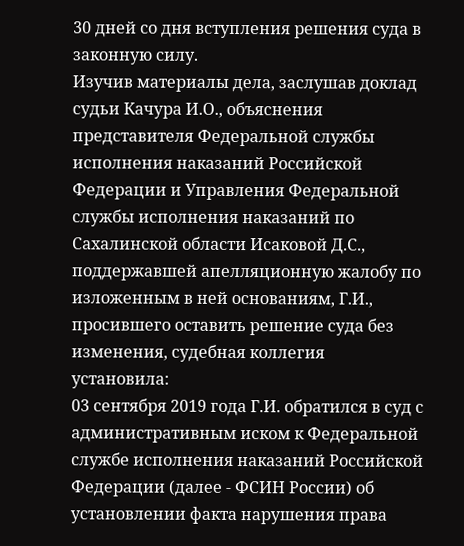30 дней со дня вступления решения суда в законную силу.
Изучив материалы дела, заслушав доклад судьи Качура И.О., объяснения представителя Федеральной службы исполнения наказаний Российской Федерации и Управления Федеральной службы исполнения наказаний по Сахалинской области Исаковой Д.С., поддержавшей апелляционную жалобу по изложенным в ней основаниям, Г.И., просившего оставить решение суда без изменения, судебная коллегия
установила:
03 сентября 2019 года Г.И. обратился в суд с административным иском к Федеральной службе исполнения наказаний Российской Федерации (далее - ФСИН России) об установлении факта нарушения права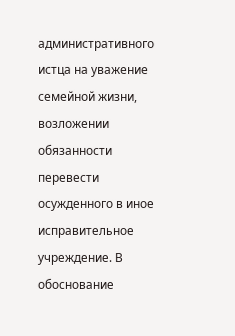административного истца на уважение семейной жизни, возложении обязанности перевести осужденного в иное исправительное учреждение. В обоснование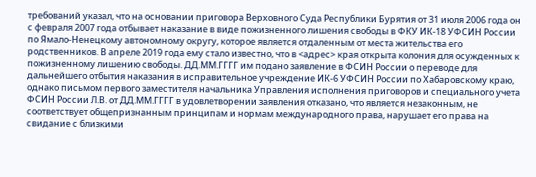требований указал, что на основании приговора Верховного Суда Республики Бурятия от 31 июля 2006 года он с февраля 2007 года отбывает наказание в виде пожизненного лишения свободы в ФКУ ИК-18 УФСИН России по Ямало-Ненецкому автономному округу, которое является отдаленным от места жительства его родственников. В апреле 2019 года ему стало известно, что в <адрес> края открыта колония для осужденных к пожизненному лишению свободы. ДД.ММ.ГГГГ им подано заявление в ФСИН России о переводе для дальнейшего отбытия наказания в исправительное учреждение ИК-6 УФСИН России по Хабаровскому краю, однако письмом первого заместителя начальника Управления исполнения приговоров и специального учета ФСИН России Л.В. от ДД.ММ.ГГГГ в удовлетворении заявления отказано, что является незаконным, не соответствует общепризнанным принципам и нормам международного права, нарушает его права на свидание с близкими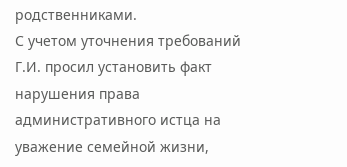родственниками.
С учетом уточнения требований Г.И. просил установить факт нарушения права административного истца на уважение семейной жизни,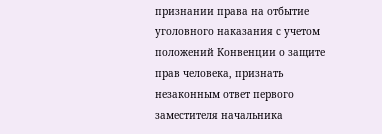признании права на отбытие уголовного наказания с учетом положений Конвенции о защите прав человека, признать незаконным ответ первого заместителя начальника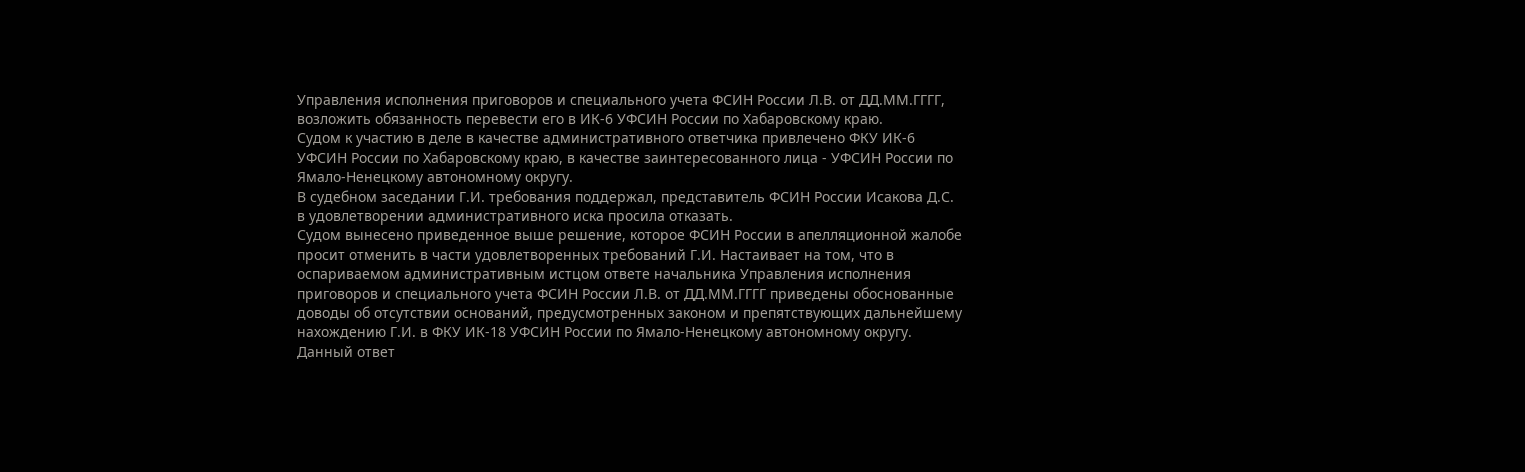Управления исполнения приговоров и специального учета ФСИН России Л.В. от ДД.ММ.ГГГГ, возложить обязанность перевести его в ИК-6 УФСИН России по Хабаровскому краю.
Судом к участию в деле в качестве административного ответчика привлечено ФКУ ИК-6 УФСИН России по Хабаровскому краю, в качестве заинтересованного лица - УФСИН России по Ямало-Ненецкому автономному округу.
В судебном заседании Г.И. требования поддержал, представитель ФСИН России Исакова Д.С. в удовлетворении административного иска просила отказать.
Судом вынесено приведенное выше решение, которое ФСИН России в апелляционной жалобе просит отменить в части удовлетворенных требований Г.И. Настаивает на том, что в оспариваемом административным истцом ответе начальника Управления исполнения приговоров и специального учета ФСИН России Л.В. от ДД.ММ.ГГГГ приведены обоснованные доводы об отсутствии оснований, предусмотренных законом и препятствующих дальнейшему нахождению Г.И. в ФКУ ИК-18 УФСИН России по Ямало-Ненецкому автономному округу. Данный ответ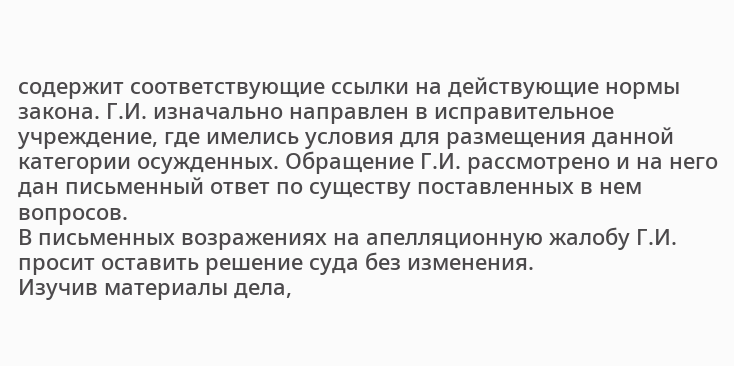содержит соответствующие ссылки на действующие нормы закона. Г.И. изначально направлен в исправительное учреждение, где имелись условия для размещения данной категории осужденных. Обращение Г.И. рассмотрено и на него дан письменный ответ по существу поставленных в нем вопросов.
В письменных возражениях на апелляционную жалобу Г.И. просит оставить решение суда без изменения.
Изучив материалы дела,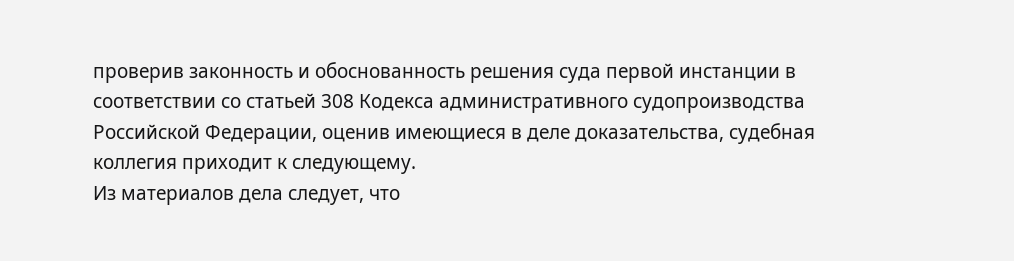проверив законность и обоснованность решения суда первой инстанции в соответствии со статьей 308 Кодекса административного судопроизводства Российской Федерации, оценив имеющиеся в деле доказательства, судебная коллегия приходит к следующему.
Из материалов дела следует, что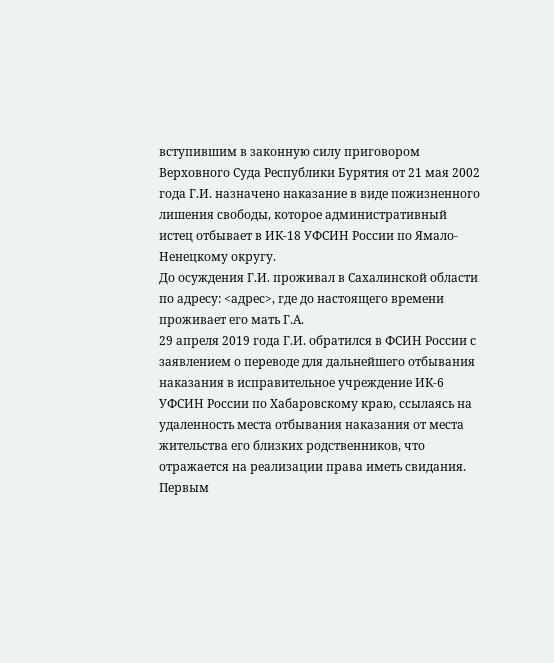вступившим в законную силу приговором Верховного Суда Республики Бурятия от 21 мая 2002 года Г.И. назначено наказание в виде пожизненного лишения свободы, которое административный истец отбывает в ИК-18 УФСИН России по Ямало-Ненецкому округу.
До осуждения Г.И. проживал в Сахалинской области по адресу: <адрес>, где до настоящего времени проживает его мать Г.А.
29 апреля 2019 года Г.И. обратился в ФСИН России с заявлением о переводе для дальнейшего отбывания наказания в исправительное учреждение ИК-6 УФСИН России по Хабаровскому краю, ссылаясь на удаленность места отбывания наказания от места жительства его близких родственников, что отражается на реализации права иметь свидания.
Первым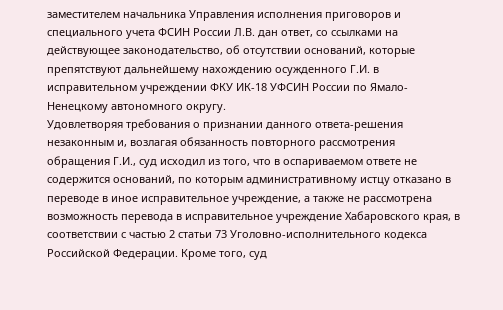заместителем начальника Управления исполнения приговоров и специального учета ФСИН России Л.В. дан ответ, со ссылками на действующее законодательство, об отсутствии оснований, которые препятствуют дальнейшему нахождению осужденного Г.И. в исправительном учреждении ФКУ ИК-18 УФСИН России по Ямало-Ненецкому автономного округу.
Удовлетворяя требования о признании данного ответа-решения незаконным и, возлагая обязанность повторного рассмотрения обращения Г.И., суд исходил из того, что в оспариваемом ответе не содержится оснований, по которым административному истцу отказано в переводе в иное исправительное учреждение, а также не рассмотрена возможность перевода в исправительное учреждение Хабаровского края, в соответствии с частью 2 статьи 73 Уголовно-исполнительного кодекса Российской Федерации. Кроме того, суд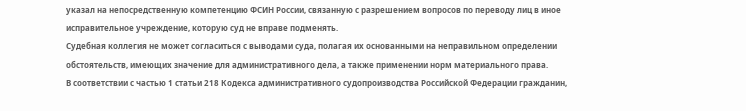указал на непосредственную компетенцию ФСИН России, связанную с разрешением вопросов по переводу лиц в иное исправительное учреждение, которую суд не вправе подменять.
Судебная коллегия не может согласиться с выводами суда, полагая их основанными на неправильном определении обстоятельств, имеющих значение для административного дела, а также применении норм материального права.
В соответствии с частью 1 статьи 218 Кодекса административного судопроизводства Российской Федерации гражданин,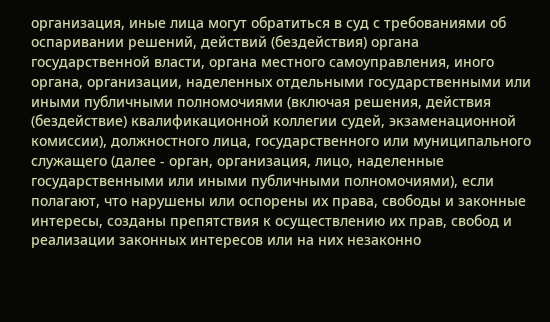организация, иные лица могут обратиться в суд с требованиями об оспаривании решений, действий (бездействия) органа государственной власти, органа местного самоуправления, иного органа, организации, наделенных отдельными государственными или иными публичными полномочиями (включая решения, действия (бездействие) квалификационной коллегии судей, экзаменационной комиссии), должностного лица, государственного или муниципального служащего (далее - орган, организация, лицо, наделенные государственными или иными публичными полномочиями), если полагают, что нарушены или оспорены их права, свободы и законные интересы, созданы препятствия к осуществлению их прав, свобод и реализации законных интересов или на них незаконно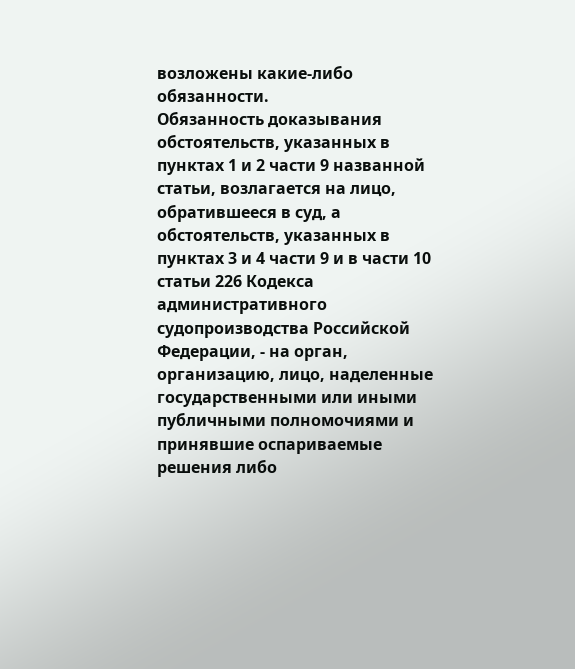возложены какие-либо обязанности.
Обязанность доказывания обстоятельств, указанных в пунктах 1 и 2 части 9 названной статьи, возлагается на лицо, обратившееся в суд, а обстоятельств, указанных в пунктах 3 и 4 части 9 и в части 10 статьи 226 Кодекса административного судопроизводства Российской Федерации, - на орган, организацию, лицо, наделенные государственными или иными публичными полномочиями и принявшие оспариваемые решения либо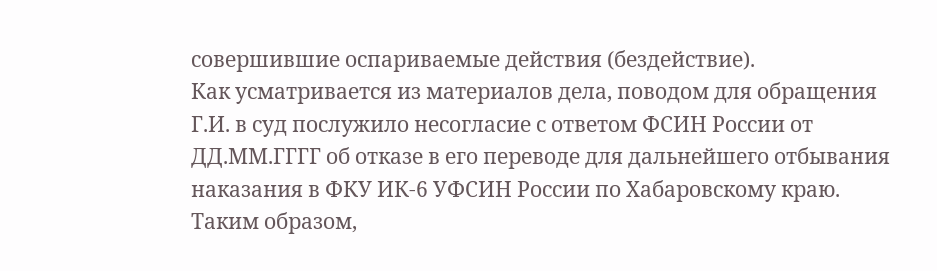совершившие оспариваемые действия (бездействие).
Как усматривается из материалов дела, поводом для обращения Г.И. в суд послужило несогласие с ответом ФСИН России от ДД.ММ.ГГГГ об отказе в его переводе для дальнейшего отбывания наказания в ФКУ ИК-6 УФСИН России по Хабаровскому краю.
Таким образом,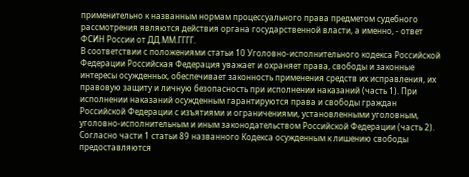применительно к названным нормам процессуального права предметом судебного рассмотрения являются действия органа государственной власти, а именно, - ответ ФСИН России от ДД.ММ.ГГГГ.
В соответствии с положениями статьи 10 Уголовно-исполнительного кодекса Российской Федерации Российская Федерация уважает и охраняет права, свободы и законные интересы осужденных, обеспечивает законность применения средств их исправления, их правовую защиту и личную безопасность при исполнении наказаний (часть 1). При исполнении наказаний осужденным гарантируются права и свободы граждан Российской Федерации с изъятиями и ограничениями, установленными уголовным, уголовно-исполнительным и иным законодательством Российской Федерации (часть 2).
Согласно части 1 статьи 89 названного Кодекса осужденным к лишению свободы предоставляются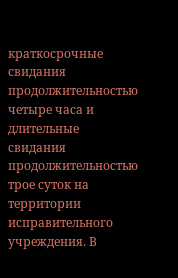краткосрочные свидания продолжительностью четыре часа и длительные свидания продолжительностью трое суток на территории исправительного учреждения. В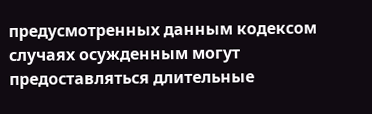предусмотренных данным кодексом случаях осужденным могут предоставляться длительные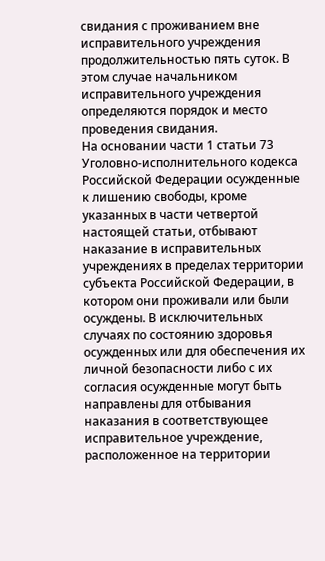свидания с проживанием вне исправительного учреждения продолжительностью пять суток. В этом случае начальником исправительного учреждения определяются порядок и место проведения свидания.
На основании части 1 статьи 73 Уголовно-исполнительного кодекса Российской Федерации осужденные к лишению свободы, кроме указанных в части четвертой настоящей статьи, отбывают наказание в исправительных учреждениях в пределах территории субъекта Российской Федерации, в котором они проживали или были осуждены. В исключительных случаях по состоянию здоровья осужденных или для обеспечения их личной безопасности либо с их согласия осужденные могут быть направлены для отбывания наказания в соответствующее исправительное учреждение, расположенное на территории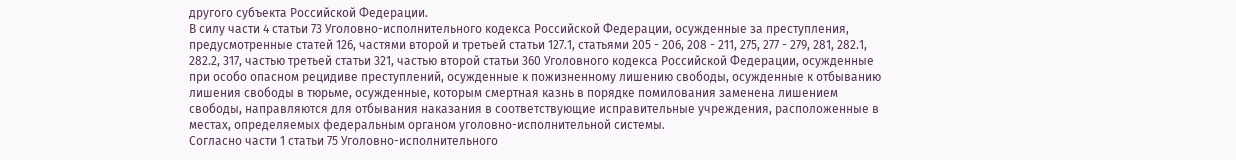другого субъекта Российской Федерации.
В силу части 4 статьи 73 Уголовно-исполнительного кодекса Российской Федерации, осужденные за преступления, предусмотренные статей 126, частями второй и третьей статьи 127.1, статьями 205 - 206, 208 - 211, 275, 277 - 279, 281, 282.1, 282.2, 317, частью третьей статьи 321, частью второй статьи 360 Уголовного кодекса Российской Федерации, осужденные при особо опасном рецидиве преступлений, осужденные к пожизненному лишению свободы, осужденные к отбыванию лишения свободы в тюрьме, осужденные, которым смертная казнь в порядке помилования заменена лишением свободы, направляются для отбывания наказания в соответствующие исправительные учреждения, расположенные в местах, определяемых федеральным органом уголовно-исполнительной системы.
Согласно части 1 статьи 75 Уголовно-исполнительного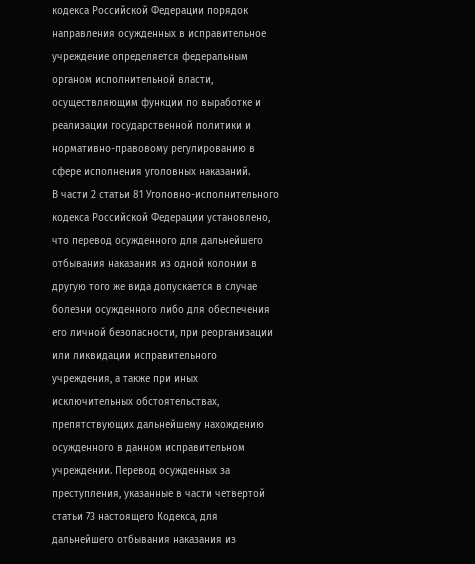кодекса Российской Федерации порядок направления осужденных в исправительное учреждение определяется федеральным органом исполнительной власти, осуществляющим функции по выработке и реализации государственной политики и нормативно-правовому регулированию в сфере исполнения уголовных наказаний.
В части 2 статьи 81 Уголовно-исполнительного кодекса Российской Федерации установлено, что перевод осужденного для дальнейшего отбывания наказания из одной колонии в другую того же вида допускается в случае болезни осужденного либо для обеспечения его личной безопасности, при реорганизации или ликвидации исправительного учреждения, а также при иных исключительных обстоятельствах, препятствующих дальнейшему нахождению осужденного в данном исправительном учреждении. Перевод осужденных за преступления, указанные в части четвертой статьи 73 настоящего Кодекса, для дальнейшего отбывания наказания из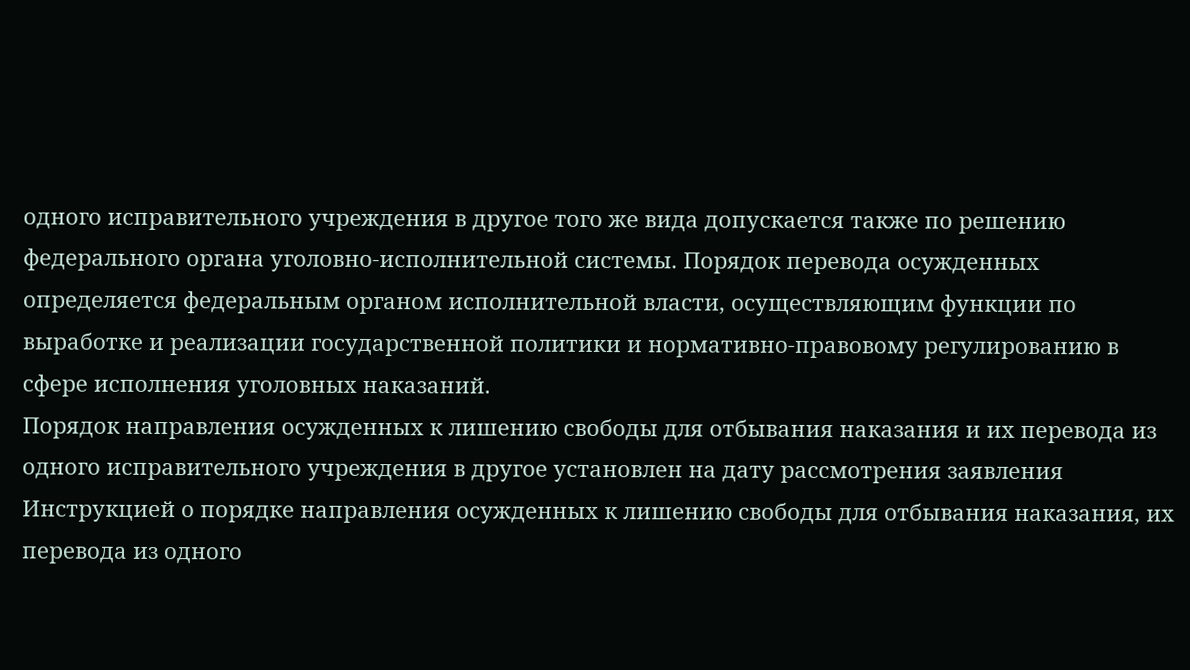одного исправительного учреждения в другое того же вида допускается также по решению федерального органа уголовно-исполнительной системы. Порядок перевода осужденных определяется федеральным органом исполнительной власти, осуществляющим функции по выработке и реализации государственной политики и нормативно-правовому регулированию в сфере исполнения уголовных наказаний.
Порядок направления осужденных к лишению свободы для отбывания наказания и их перевода из одного исправительного учреждения в другое установлен на дату рассмотрения заявления Инструкцией о порядке направления осужденных к лишению свободы для отбывания наказания, их перевода из одного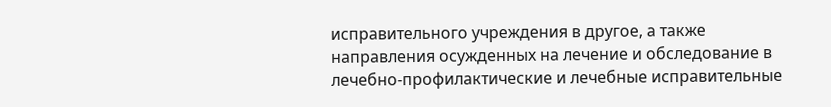исправительного учреждения в другое, а также направления осужденных на лечение и обследование в лечебно-профилактические и лечебные исправительные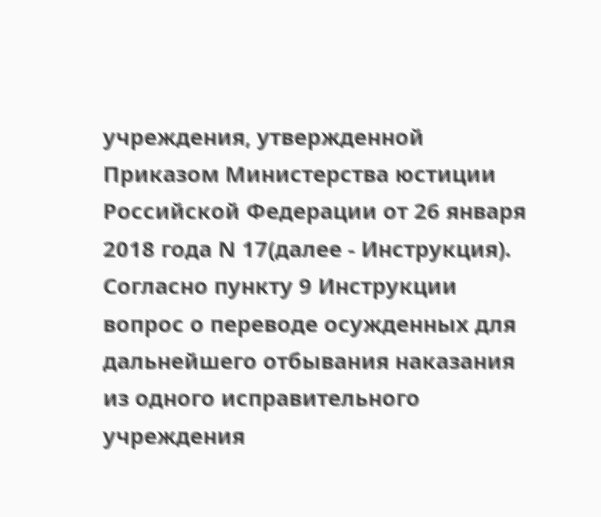учреждения, утвержденной Приказом Министерства юстиции Российской Федерации от 26 января 2018 года N 17(далее - Инструкция).
Согласно пункту 9 Инструкции вопрос о переводе осужденных для дальнейшего отбывания наказания из одного исправительного учреждения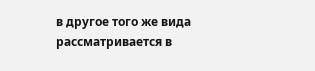в другое того же вида рассматривается в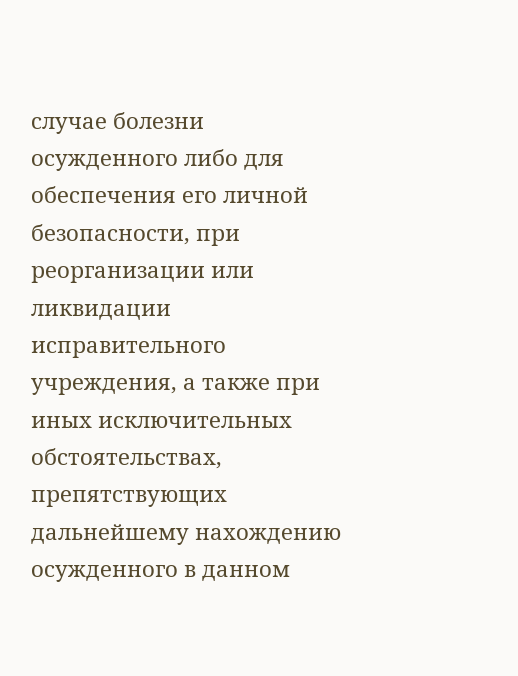случае болезни осужденного либо для обеспечения его личной безопасности, при реорганизации или ликвидации исправительного учреждения, а также при иных исключительных обстоятельствах, препятствующих дальнейшему нахождению осужденного в данном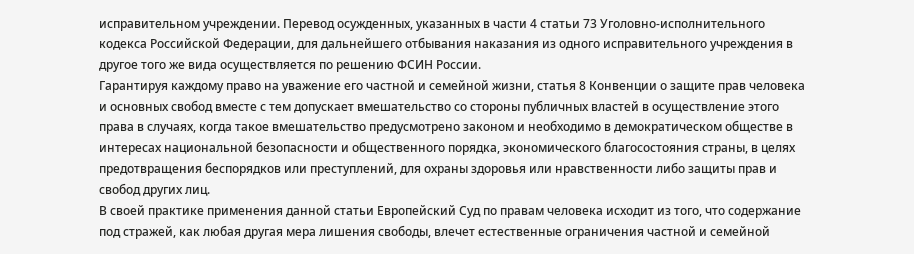исправительном учреждении. Перевод осужденных, указанных в части 4 статьи 73 Уголовно-исполнительного кодекса Российской Федерации, для дальнейшего отбывания наказания из одного исправительного учреждения в другое того же вида осуществляется по решению ФСИН России.
Гарантируя каждому право на уважение его частной и семейной жизни, статья 8 Конвенции о защите прав человека и основных свобод вместе с тем допускает вмешательство со стороны публичных властей в осуществление этого права в случаях, когда такое вмешательство предусмотрено законом и необходимо в демократическом обществе в интересах национальной безопасности и общественного порядка, экономического благосостояния страны, в целях предотвращения беспорядков или преступлений, для охраны здоровья или нравственности либо защиты прав и свобод других лиц.
В своей практике применения данной статьи Европейский Суд по правам человека исходит из того, что содержание под стражей, как любая другая мера лишения свободы, влечет естественные ограничения частной и семейной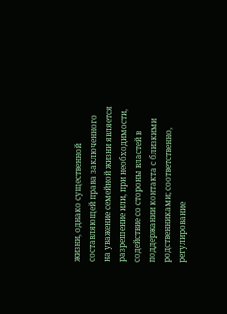жизни, однако существенной составляющей права заключенного на уважение семейной жизни является разрешение или, при необходимости, содействие со стороны властей в поддержании контакта с близкими родственниками; соответственно, регулирование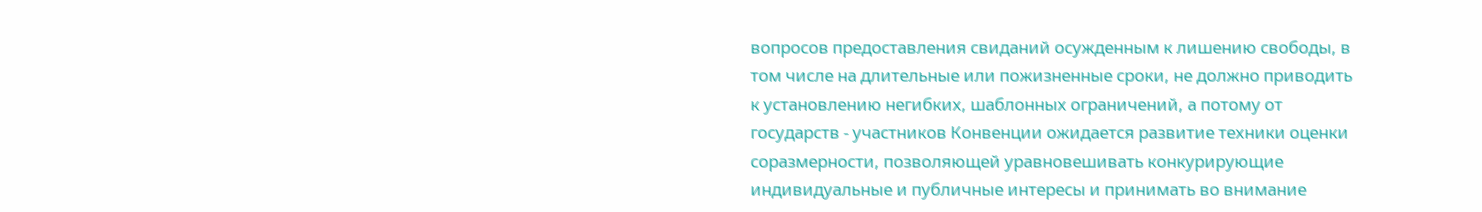вопросов предоставления свиданий осужденным к лишению свободы, в том числе на длительные или пожизненные сроки, не должно приводить к установлению негибких, шаблонных ограничений, а потому от государств - участников Конвенции ожидается развитие техники оценки соразмерности, позволяющей уравновешивать конкурирующие индивидуальные и публичные интересы и принимать во внимание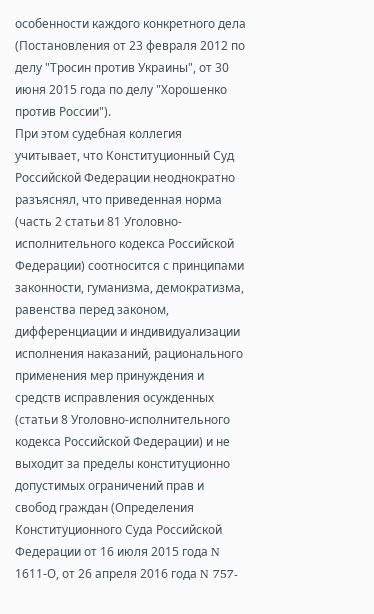особенности каждого конкретного дела (Постановления от 23 февраля 2012 по делу "Тросин против Украины", от 30 июня 2015 года по делу "Хорошенко против России").
При этом судебная коллегия учитывает, что Конституционный Суд Российской Федерации неоднократно разъяснял, что приведенная норма (часть 2 статьи 81 Уголовно-исполнительного кодекса Российской Федерации) соотносится с принципами законности, гуманизма, демократизма, равенства перед законом, дифференциации и индивидуализации исполнения наказаний, рационального применения мер принуждения и средств исправления осужденных (статьи 8 Уголовно-исполнительного кодекса Российской Федерации) и не выходит за пределы конституционно допустимых ограничений прав и свобод граждан (Определения Конституционного Суда Российской Федерации от 16 июля 2015 года N 1611-О, от 26 апреля 2016 года N 757-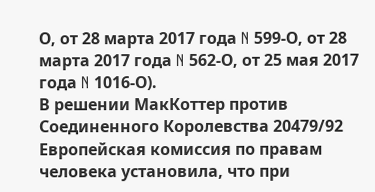О, от 28 марта 2017 года N 599-О, от 28 марта 2017 года N 562-О, от 25 мая 2017 года N 1016-О).
В решении МакКоттер против Соединенного Королевства 20479/92 Европейская комиссия по правам человека установила, что при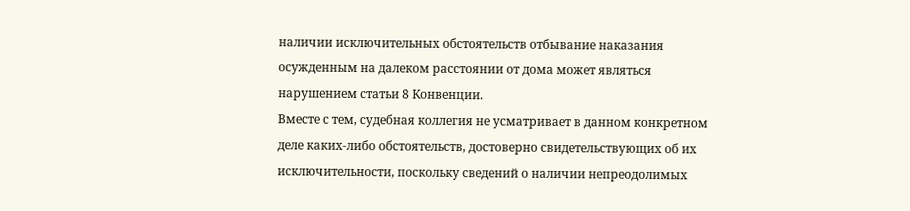наличии исключительных обстоятельств отбывание наказания осужденным на далеком расстоянии от дома может являться нарушением статьи 8 Конвенции.
Вместе с тем, судебная коллегия не усматривает в данном конкретном деле каких-либо обстоятельств, достоверно свидетельствующих об их исключительности, поскольку сведений о наличии непреодолимых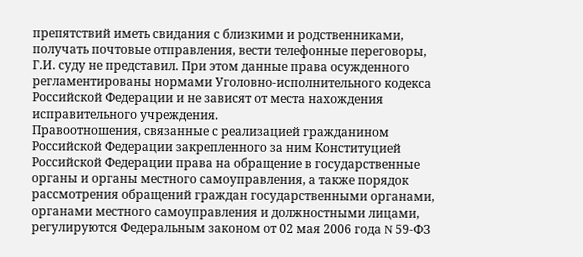препятствий иметь свидания с близкими и родственниками, получать почтовые отправления, вести телефонные переговоры, Г.И. суду не представил. При этом данные права осужденного регламентированы нормами Уголовно-исполнительного кодекса Российской Федерации и не зависят от места нахождения исправительного учреждения.
Правоотношения, связанные с реализацией гражданином Российской Федерации закрепленного за ним Конституцией Российской Федерации права на обращение в государственные органы и органы местного самоуправления, а также порядок рассмотрения обращений граждан государственными органами, органами местного самоуправления и должностными лицами, регулируются Федеральным законом от 02 мая 2006 года N 59-ФЗ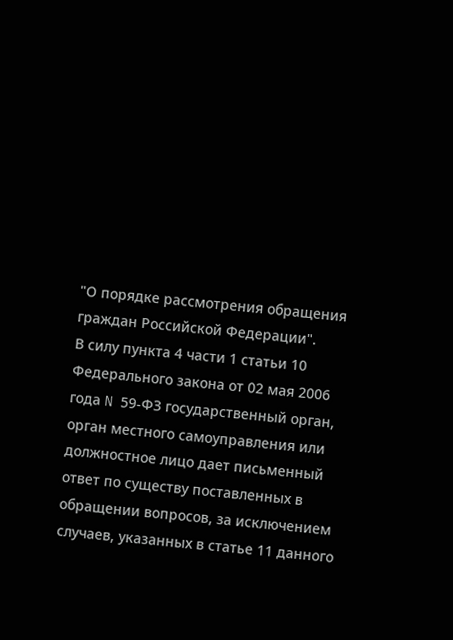"О порядке рассмотрения обращения граждан Российской Федерации".
В силу пункта 4 части 1 статьи 10 Федерального закона от 02 мая 2006 года N 59-ФЗ государственный орган, орган местного самоуправления или должностное лицо дает письменный ответ по существу поставленных в обращении вопросов, за исключением случаев, указанных в статье 11 данного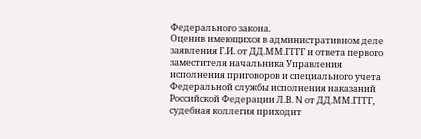Федерального закона.
Оценив имеющихся в административном деле заявления Г.И. от ДД.ММ.ГГГГ и ответа первого заместителя начальника Управления исполнения приговоров и специального учета Федеральной службы исполнения наказаний Российской Федерации Л.В. N от ДД.ММ.ГГГГ, судебная коллегия приходит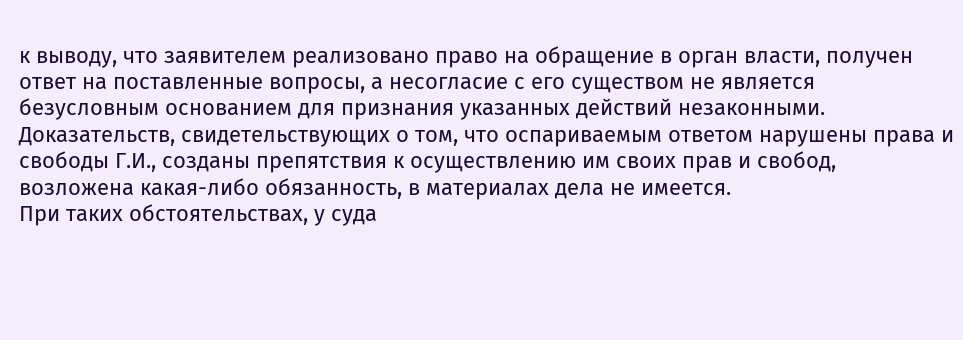к выводу, что заявителем реализовано право на обращение в орган власти, получен ответ на поставленные вопросы, а несогласие с его существом не является безусловным основанием для признания указанных действий незаконными.
Доказательств, свидетельствующих о том, что оспариваемым ответом нарушены права и свободы Г.И., созданы препятствия к осуществлению им своих прав и свобод, возложена какая-либо обязанность, в материалах дела не имеется.
При таких обстоятельствах, у суда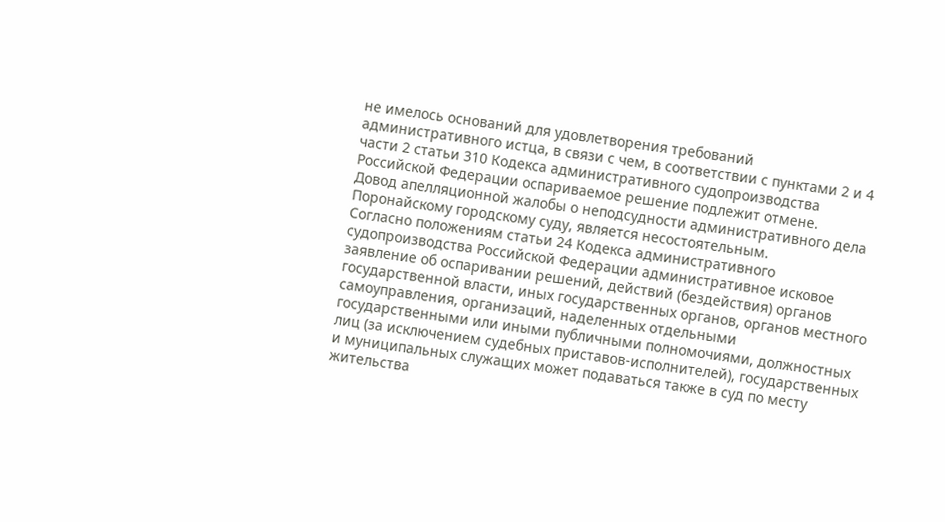не имелось оснований для удовлетворения требований административного истца, в связи с чем, в соответствии с пунктами 2 и 4 части 2 статьи 310 Кодекса административного судопроизводства Российской Федерации оспариваемое решение подлежит отмене.
Довод апелляционной жалобы о неподсудности административного дела Поронайскому городскому суду, является несостоятельным.
Согласно положениям статьи 24 Кодекса административного судопроизводства Российской Федерации административное исковое заявление об оспаривании решений, действий (бездействия) органов государственной власти, иных государственных органов, органов местного самоуправления, организаций, наделенных отдельными государственными или иными публичными полномочиями, должностных лиц (за исключением судебных приставов-исполнителей), государственных и муниципальных служащих может подаваться также в суд по месту жительства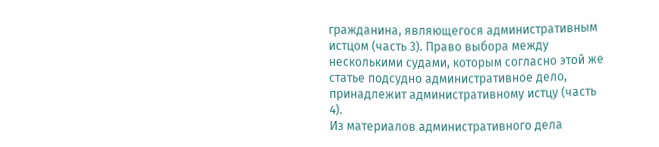гражданина, являющегося административным истцом (часть 3). Право выбора между несколькими судами, которым согласно этой же статье подсудно административное дело, принадлежит административному истцу (часть 4).
Из материалов административного дела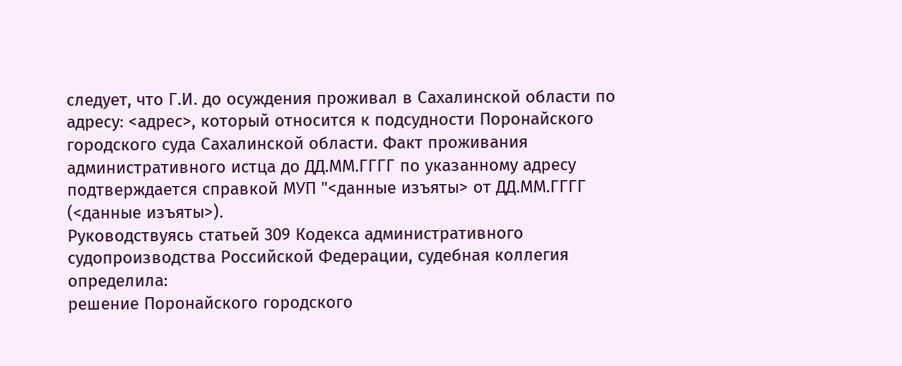следует, что Г.И. до осуждения проживал в Сахалинской области по адресу: <адрес>, который относится к подсудности Поронайского городского суда Сахалинской области. Факт проживания административного истца до ДД.ММ.ГГГГ по указанному адресу подтверждается справкой МУП "<данные изъяты> от ДД.ММ.ГГГГ (<данные изъяты>).
Руководствуясь статьей 309 Кодекса административного судопроизводства Российской Федерации, судебная коллегия
определила:
решение Поронайского городского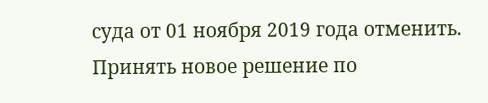суда от 01 ноября 2019 года отменить.
Принять новое решение по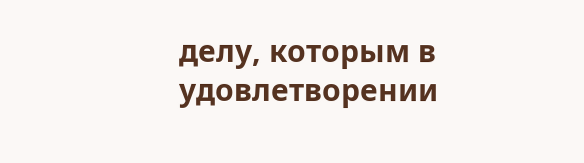делу, которым в удовлетворении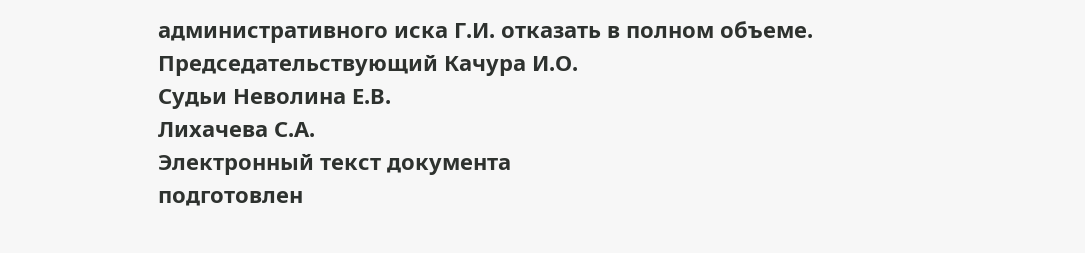административного иска Г.И. отказать в полном объеме.
Председательствующий Качура И.О.
Судьи Неволина Е.В.
Лихачева С.А.
Электронный текст документа
подготовлен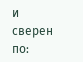и сверен по: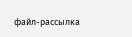файл-рассылка